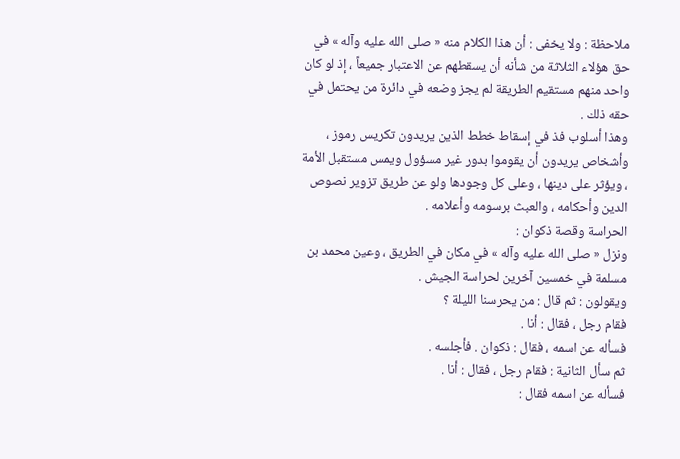ملاحظة : ولا يخفى : أن هذا الكلام منه « صلى الله عليه وآله » في حق هؤلاء الثلاثة من شأنه أن يسقطهم عن الاعتبار جميعاً ، إذ لو كان واحد منهم مستقيم الطريقة لم يجز وضعه في دائرة من يحتمل في حقه ذلك .
وهذا أسلوب فذ في إسقاط خطط الذين يريدون تكريس رموز ، وأشخاص يريدون أن يقوموا بدور غير مسؤول ويمس مستقبل الأمة ، ويؤثر على دينها ، وعلى كل وجودها ولو عن طريق تزوير نصوص الدين وأحكامه ، والعبث برسومه وأعلامه .
الحراسة وقصة ذكوان :
ونزل « صلى الله عليه وآله » في مكان في الطريق ، وعين محمد بن مسلمة في خمسين آخرين لحراسة الجيش .
ويقولون : ثم قال : من يحرسنا الليلة ؟
فقام رجل ، فقال : أنا .
فسأله عن اسمه ، فقال : ذكوان . فأجلسه .
ثم سأل الثانية : فقام رجل ، فقال : أنا .
فسأله عن اسمه فقال :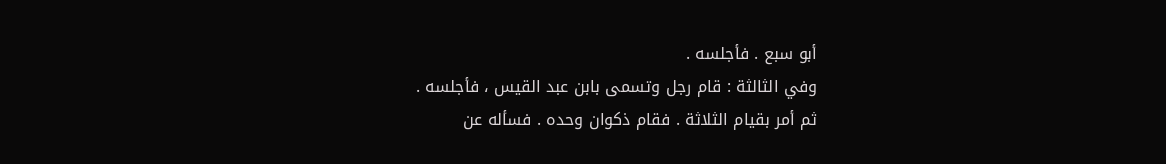أبو سبع . فأجلسه .
وفي الثالثة : قام رجل وتسمى بابن عبد القيس ، فأجلسه .
ثم أمر بقيام الثلاثة . فقام ذكوان وحده . فسأله عن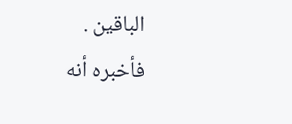الباقين .
فأخبره أنه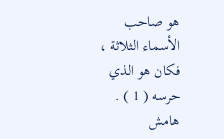هو صاحب الأسماء الثلاثة ، فكان هو الذي حرسه ( 1 ) .
هامش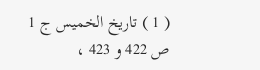( 1 ) تاريخ الخميس ج 1 ص 422 و 423 ،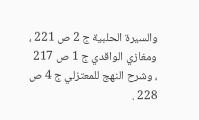والسيرة الحلبية ج 2 ص 221 ، ومغازي الواقدي ج 1 ص 217 ، وشرح النهج للمعتزلي ج 4 ص 228 .